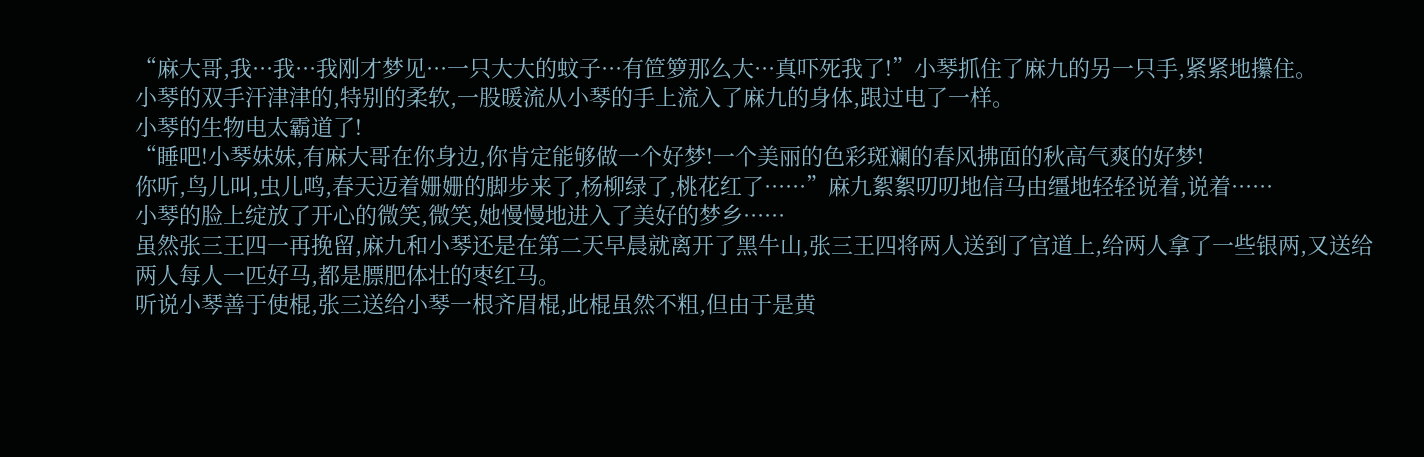“麻大哥,我···我···我刚才梦见···一只大大的蚊子···有笸箩那么大···真吓死我了!”小琴抓住了麻九的另一只手,紧紧地攥住。
小琴的双手汗津津的,特别的柔软,一股暖流从小琴的手上流入了麻九的身体,跟过电了一样。
小琴的生物电太霸道了!
“睡吧!小琴妹妹,有麻大哥在你身边,你肯定能够做一个好梦!一个美丽的色彩斑斓的春风拂面的秋高气爽的好梦!
你听,鸟儿叫,虫儿鸣,春天迈着姗姗的脚步来了,杨柳绿了,桃花红了······”麻九絮絮叨叨地信马由缰地轻轻说着,说着······
小琴的脸上绽放了开心的微笑,微笑,她慢慢地进入了美好的梦乡······
虽然张三王四一再挽留,麻九和小琴还是在第二天早晨就离开了黑牛山,张三王四将两人送到了官道上,给两人拿了一些银两,又送给两人每人一匹好马,都是膘肥体壮的枣红马。
听说小琴善于使棍,张三送给小琴一根齐眉棍,此棍虽然不粗,但由于是黄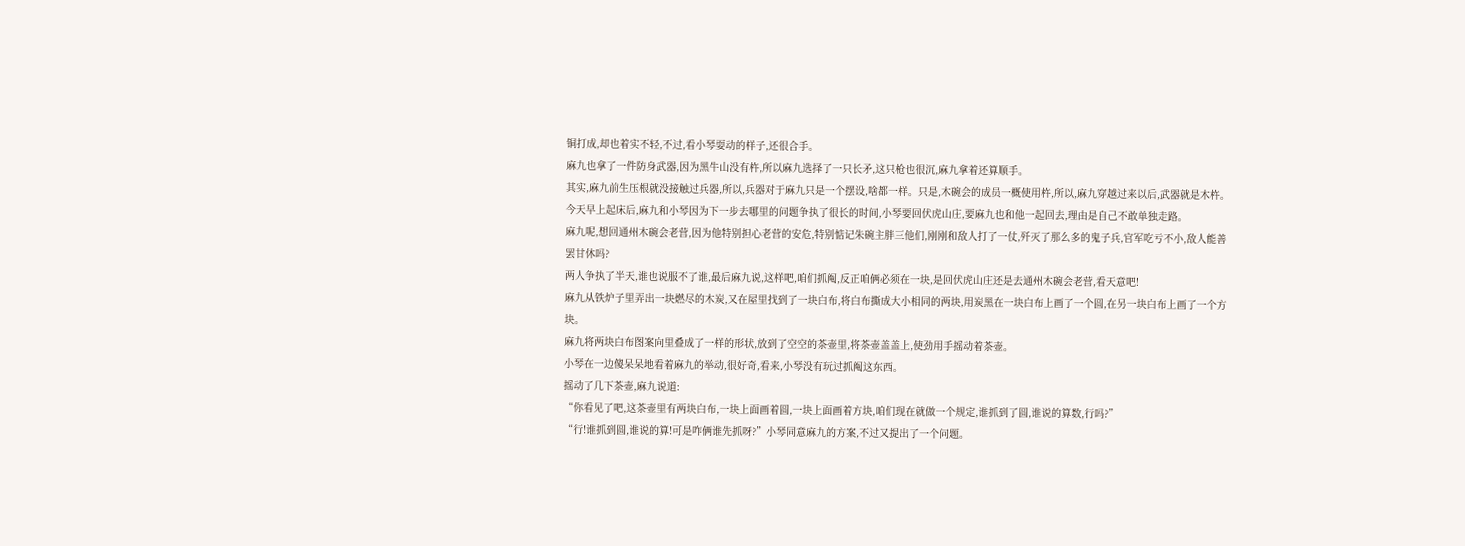铜打成,却也着实不轻,不过,看小琴耍动的样子,还很合手。
麻九也拿了一件防身武器,因为黑牛山没有杵,所以麻九选择了一只长矛,这只枪也很沉,麻九拿着还算顺手。
其实,麻九前生压根就没接触过兵器,所以,兵器对于麻九只是一个摆设,啥都一样。只是,木碗会的成员一概使用杵,所以,麻九穿越过来以后,武器就是木杵。
今天早上起床后,麻九和小琴因为下一步去哪里的问题争执了很长的时间,小琴要回伏虎山庄,要麻九也和他一起回去,理由是自己不敢单独走路。
麻九呢,想回通州木碗会老营,因为他特别担心老营的安危,特别惦记朱碗主胖三他们,刚刚和敌人打了一仗,歼灭了那么多的鬼子兵,官军吃亏不小,敌人能善罢甘休吗?
两人争执了半天,谁也说服不了谁,最后麻九说,这样吧,咱们抓阄,反正咱俩必须在一块,是回伏虎山庄还是去通州木碗会老营,看天意吧!
麻九从铁炉子里弄出一块燃尽的木炭,又在屋里找到了一块白布,将白布撕成大小相同的两块,用炭黑在一块白布上画了一个圆,在另一块白布上画了一个方块。
麻九将两块白布图案向里叠成了一样的形状,放到了空空的茶壶里,将茶壶盖盖上,使劲用手摇动着茶壶。
小琴在一边傻呆呆地看着麻九的举动,很好奇,看来,小琴没有玩过抓阄这东西。
摇动了几下茶壶,麻九说道:
“你看见了吧,这茶壶里有两块白布,一块上面画着圆,一块上面画着方块,咱们现在就做一个规定,谁抓到了圆,谁说的算数,行吗?”
“行!谁抓到圆,谁说的算!可是咋俩谁先抓呀?”小琴同意麻九的方案,不过又提出了一个问题。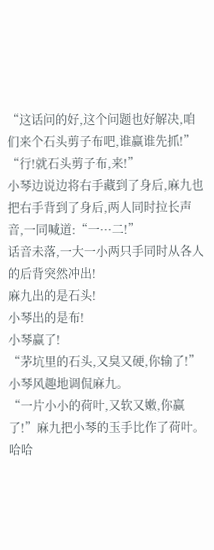“这话问的好,这个问题也好解决,咱们来个石头剪子布吧,谁赢谁先抓!”
“行!就石头剪子布,来!”
小琴边说边将右手藏到了身后,麻九也把右手背到了身后,两人同时拉长声音,一同喊道:“一···二!”
话音未落,一大一小两只手同时从各人的后背突然冲出!
麻九出的是石头!
小琴出的是布!
小琴赢了!
“茅坑里的石头,又臭又硬,你输了!”小琴风趣地调侃麻九。
“一片小小的荷叶,又软又嫩,你赢了!”麻九把小琴的玉手比作了荷叶。
哈哈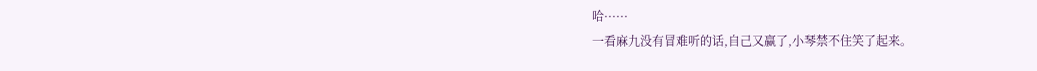哈······
一看麻九没有冒难听的话,自己又赢了,小琴禁不住笑了起来。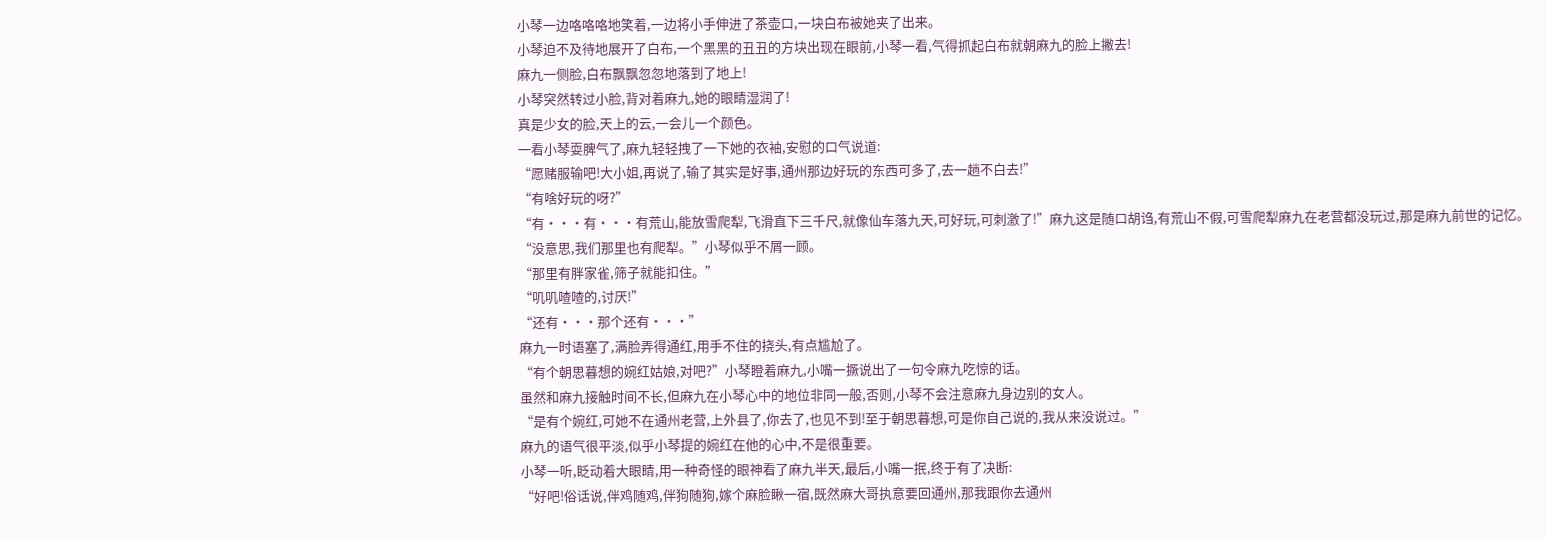小琴一边咯咯咯地笑着,一边将小手伸进了茶壶口,一块白布被她夹了出来。
小琴迫不及待地展开了白布,一个黑黑的丑丑的方块出现在眼前,小琴一看,气得抓起白布就朝麻九的脸上撇去!
麻九一侧脸,白布飘飘忽忽地落到了地上!
小琴突然转过小脸,背对着麻九,她的眼睛湿润了!
真是少女的脸,天上的云,一会儿一个颜色。
一看小琴耍脾气了,麻九轻轻拽了一下她的衣袖,安慰的口气说道:
“愿赌服输吧!大小姐,再说了,输了其实是好事,通州那边好玩的东西可多了,去一趟不白去!”
“有啥好玩的呀?”
“有···有···有荒山,能放雪爬犁,飞滑直下三千尺,就像仙车落九天,可好玩,可刺激了!”麻九这是随口胡诌,有荒山不假,可雪爬犁麻九在老营都没玩过,那是麻九前世的记忆。
“没意思,我们那里也有爬犁。”小琴似乎不屑一顾。
“那里有胖家雀,筛子就能扣住。”
“叽叽喳喳的,讨厌!”
“还有···那个还有···”
麻九一时语塞了,满脸弄得通红,用手不住的挠头,有点尴尬了。
“有个朝思暮想的婉红姑娘,对吧?”小琴瞪着麻九,小嘴一撅说出了一句令麻九吃惊的话。
虽然和麻九接触时间不长,但麻九在小琴心中的地位非同一般,否则,小琴不会注意麻九身边别的女人。
“是有个婉红,可她不在通州老营,上外县了,你去了,也见不到!至于朝思暮想,可是你自己说的,我从来没说过。”
麻九的语气很平淡,似乎小琴提的婉红在他的心中,不是很重要。
小琴一听,眨动着大眼睛,用一种奇怪的眼神看了麻九半天,最后,小嘴一抿,终于有了决断:
“好吧!俗话说,伴鸡随鸡,伴狗随狗,嫁个麻脸瞅一宿,既然麻大哥执意要回通州,那我跟你去通州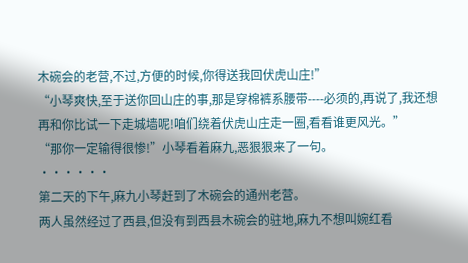木碗会的老营,不过,方便的时候,你得送我回伏虎山庄!”
“小琴爽快,至于送你回山庄的事,那是穿棉裤系腰带----必须的,再说了,我还想再和你比试一下走城墙呢!咱们绕着伏虎山庄走一圈,看看谁更风光。”
“那你一定输得很惨!”小琴看着麻九,恶狠狠来了一句。
······
第二天的下午,麻九小琴赶到了木碗会的通州老营。
两人虽然经过了西县,但没有到西县木碗会的驻地,麻九不想叫婉红看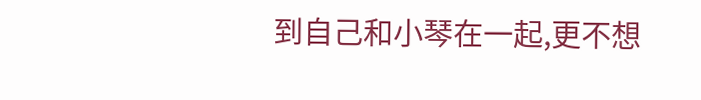到自己和小琴在一起,更不想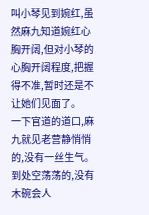叫小琴见到婉红,虽然麻九知道婉红心胸开阔,但对小琴的心胸开阔程度,把握得不准,暂时还是不让她们见面了。
一下官道的道口,麻九就见老营静悄悄的,没有一丝生气。到处空荡荡的,没有木碗会人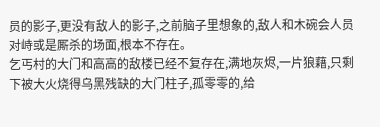员的影子,更没有敌人的影子,之前脑子里想象的,敌人和木碗会人员对峙或是厮杀的场面,根本不存在。
乞丐村的大门和高高的敌楼已经不复存在,满地灰烬,一片狼藉,只剩下被大火烧得乌黑残缺的大门柱子,孤零零的,给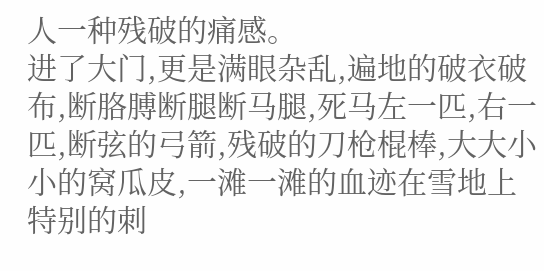人一种残破的痛感。
进了大门,更是满眼杂乱,遍地的破衣破布,断胳膊断腿断马腿,死马左一匹,右一匹,断弦的弓箭,残破的刀枪棍棒,大大小小的窝瓜皮,一滩一滩的血迹在雪地上特别的刺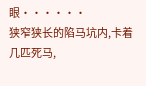眼······
狭窄狭长的陷马坑内,卡着几匹死马,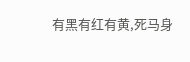有黑有红有黄,死马身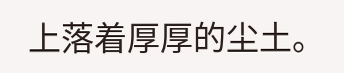上落着厚厚的尘土。